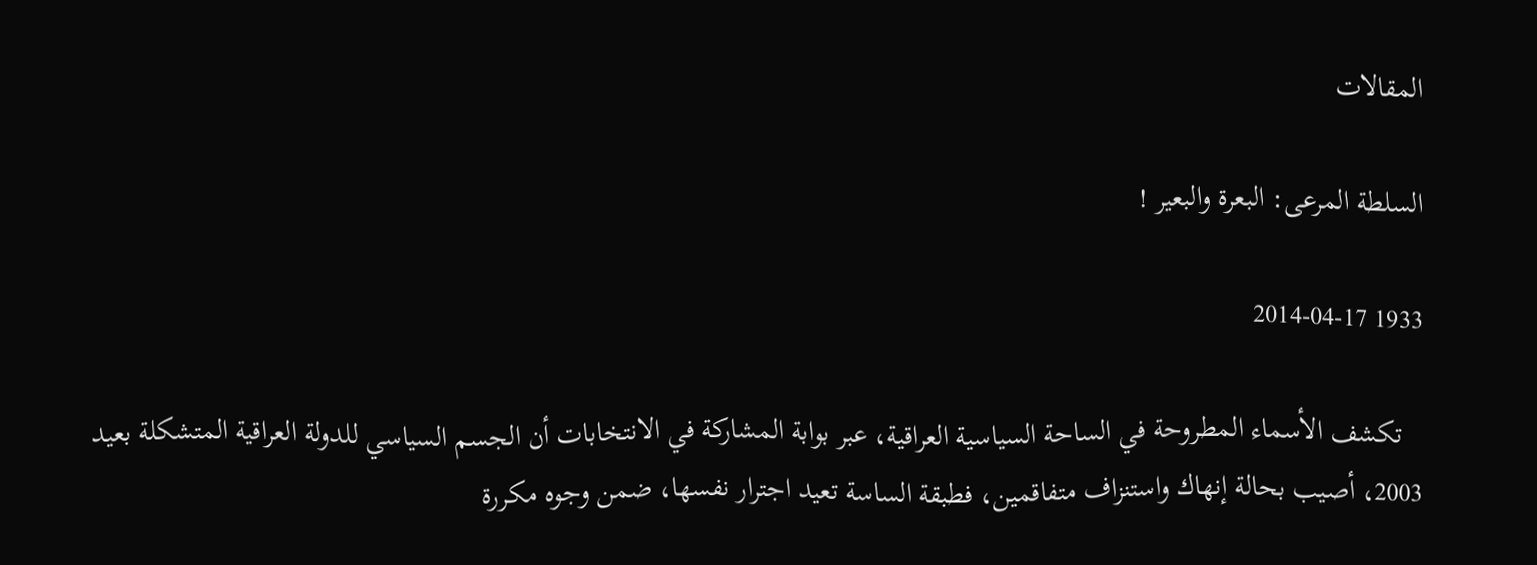المقالات

السلطة المرعى: البعرة والبعير !

1933 2014-04-17

   تكشف الأسماء المطروحة في الساحة السياسية العراقية، عبر بوابة المشاركة في الانتخابات أن الجسم السياسي للدولة العراقية المتشكلة بعيد 2003، أصيب بحالة إنهاك واستنزاف متفاقمين، فطبقة الساسة تعيد اجترار نفسها، ضمن وجوه مكررة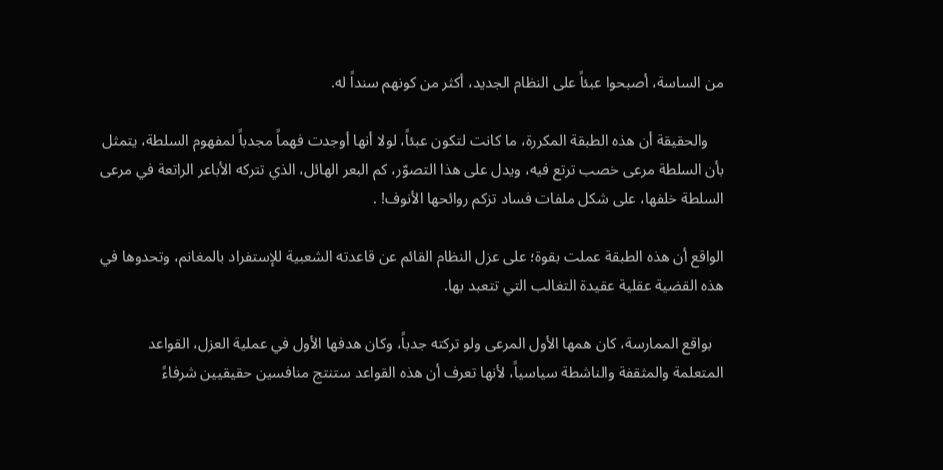من الساسة، أصبحوا عبئاً على النظام الجديد، أكثر من كونهم سنداً له.

    والحقيقة أن هذه الطبقة المكررة، ما كانت لتكون عبئاً، لولا أنها أوجدت فهماً مجدباً لمفهوم السلطة، يتمثل بأن السلطة مرعى خصب ترتع فيه، ويدل على هذا التصوّر، كم البعر الهائل، الذي تتركه الأباعر الراتعة في مرعى السلطة خلفها، على شكل ملفات فساد تزكم روائحها الأنوف! .

الواقع أن هذه الطبقة عملت بقوة؛ على عزل النظام القائم عن قاعدته الشعبية للإستفراد بالمغانم، وتحدوها في هذه القضية عقلية عقيدة التغالب التي تتعبد بها.

   بواقع الممارسة، كان همها الأول المرعى ولو تركته جدباً، وكان هدفها الأول في عملية العزل، القواعد المتعلمة والمثقفة والناشطة سياسياً، لأنها تعرف أن هذه القواعد ستنتج منافسين حقيقيين شرفاءً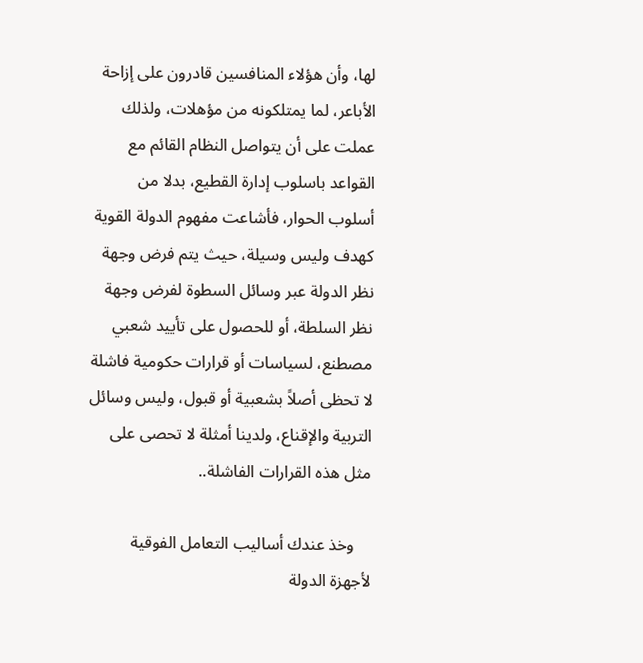لها، وأن هؤلاء المنافسين قادرون على إزاحة الأباعر، لما يمتلكونه من مؤهلات، ولذلك عملت على أن يتواصل النظام القائم مع القواعد باسلوب إدارة القطيع، بدلا من أسلوب الحوار، فأشاعت مفهوم الدولة القوية كهدف وليس وسيلة، حيث يتم فرض وجهة نظر الدولة عبر وسائل السطوة لفرض وجهة نظر السلطة، أو للحصول على تأييد شعبي مصطنع، لسياسات أو قرارات حكومية فاشلة لا تحظى أصلاً بشعبية أو قبول، وليس وسائل التربية والإقناع، ولدينا أمثلة لا تحصى على مثل هذه القرارات الفاشلة..

    وخذ عندك أساليب التعامل الفوقية لأجهزة الدولة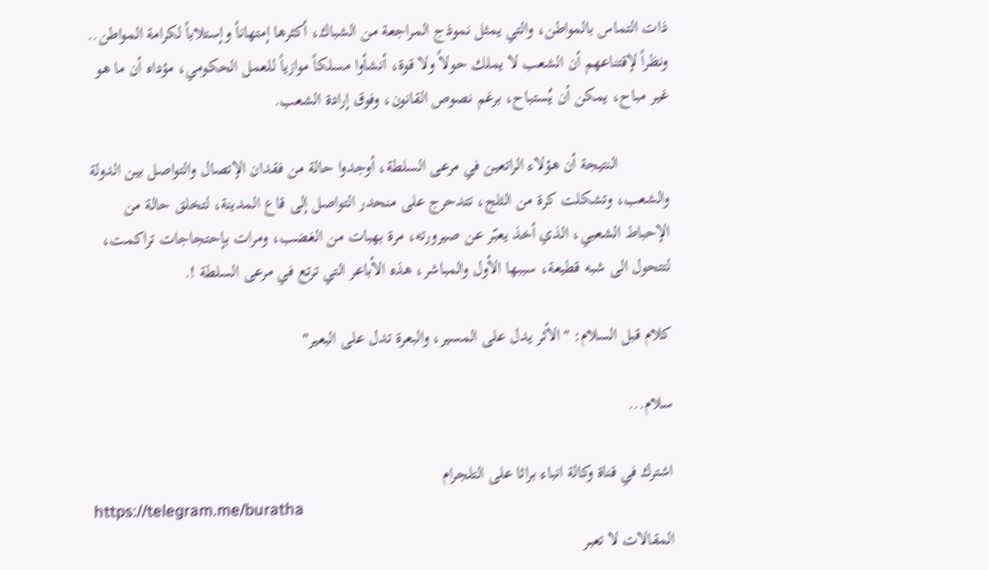ذات التماس بالمواطن، والتي يمثل نموذج المراجعة من الشباك، أكثرها إمتهاناً وإستلاباً لكرامة المواطن.. ونظراً لإقتناعهم أن الشعب لا يملك حولاً ولا قوة، أنشأوا مسلكاً موازياً للعمل الحكومي، مؤداه أن ما هو غير مباح، يمكن أن يُستباح، برغم نصوص القانون، وفوق إرادة الشعب.

            النتيجة أن هؤلاء الراتعين في مرعى السلطة، أوجدوا حالة من فقدان الإتصال والتواصل بين الدولة والشعب، وتشكلت كرة من الثلج، تتدحرج على منحدر التواصل إلى قاع المدينة، لتخلق حالة من الإحباط الشعبي، الذي أخذ يعبّر عن صيرورته، مرة بهبات من الغضب، ومرات بإحتجاجات تراكمت، لتتحول الى شبه قطيعة، سببها الأول والمباشر، هذه الأباعر التي ترتع في مرعى السلطة !.

كلام قبل السلام: "الأثر يدل على المسير، والبعرة تدل على البعير"

سلام...

اشترك في قناة وكالة انباء براثا على التلجرام
https://telegram.me/buratha
المقالات لا تعبر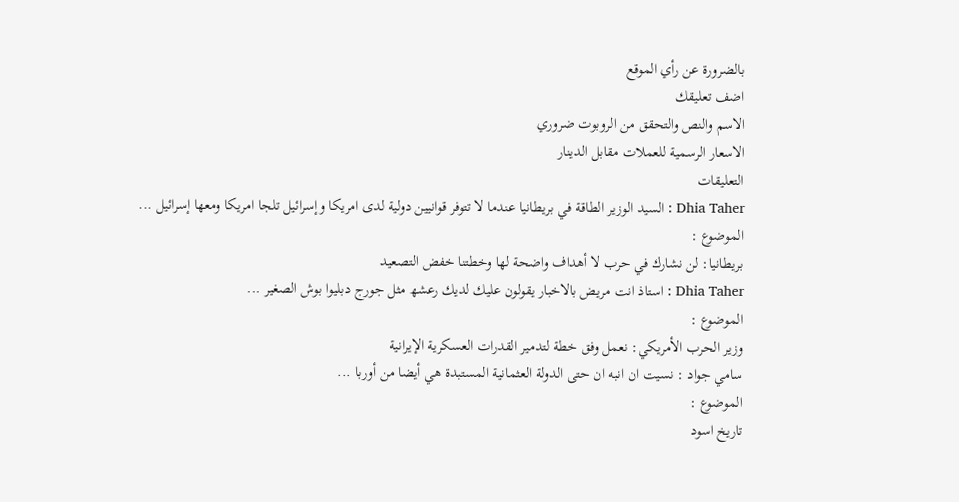بالضرورة عن رأي الموقع
اضف تعليقك
الاسم والنص والتحقق من الروبوت ضروري
الاسعار الرسمية للعملات مقابل الدينار
التعليقات
Dhia Taher : السيد الوزير الطاقة في بريطانيا عندما لا تتوفر قوانيين دولية لدى امريكا وإسرائيل تلجا امريكا ومعھا إسرائيل ...
الموضوع :
بريطانيا: لن نشارك في حرب لا أهداف واضحة لها وخطتنا خفض التصعيد
Dhia Taher : استاذ انت مريض بالاخبار يقولون عليك لديك رعشھ مثل جورج دبليوا بوش الصغير ...
الموضوع :
وزير الحرب الأمريكي: نعمل وفق خطة لتدمير القدرات العسكرية الإيرانية
سامي جواد : نسيت ان انبه ان حتى الدولة العثمانية المستبدة هي أيضا من أوربا ...
الموضوع :
تاريخ اسود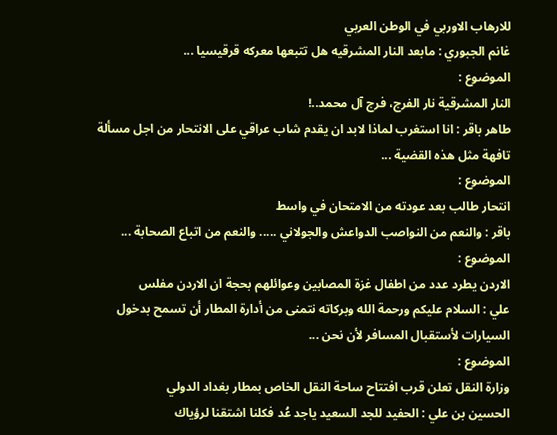للارهاب الاوربي في الوطن العربي
غانم الجبوري : مابعد النار المشرقيه هل تتبعها معركه قرقيسيا ...
الموضوع :
النار المشرقية نار الفرج، فرج آل محمد..!
طاهر باقر : انا استغرب لماذا لابد ان يقدم شاب عراقي على الانتحار من اجل مسألة تافهة مثل هذه القضية ...
الموضوع :
انتحار طالب بعد عودته من الامتحان في واسط
باقر : والنعم من النواصب الدواعش والجولاني ..... والنعم من اتباع الصحابة ...
الموضوع :
الاردن يطرد عدد من اطفال غزة المصابين وعوائلهم بحجة ان الاردن مفلس
علي : السلام عليكم ورحمة الله وبركاته نتمنى من أدارة المطار أن تسمح بدخول السيارات لأستقبال المسافر لأن نحن ...
الموضوع :
وزارة النقل تعلن قرب افتتاح ساحة النقل الخاص بمطار بغداد الدولي
الحسين بن علي : الحفيد للجد السعيد ياجد عُد فكلنا اشتقنا لرؤياك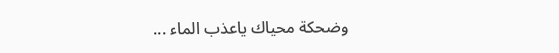وضحكة محياك ياعذب الماء ...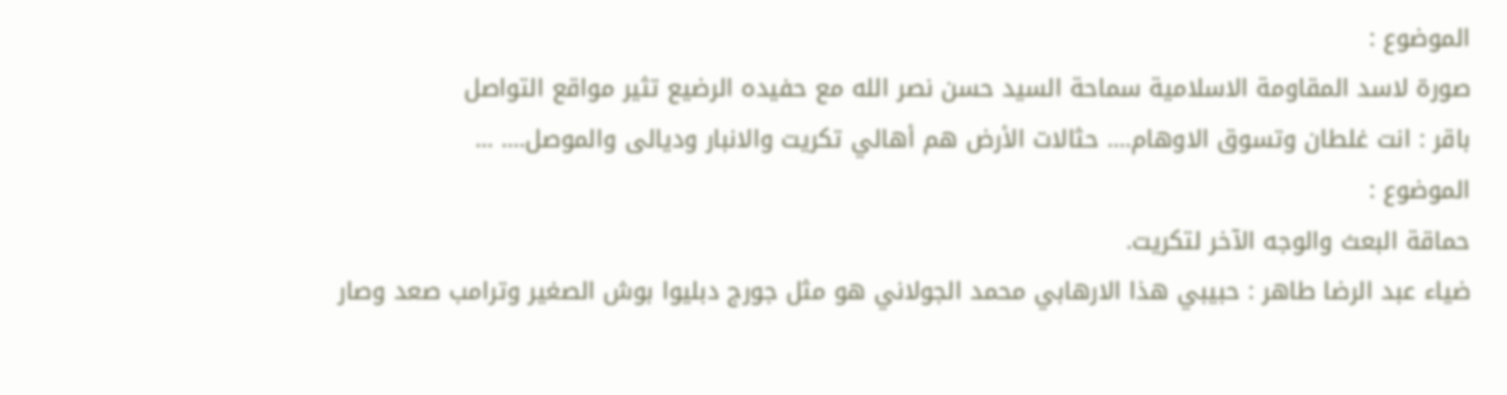الموضوع :
صورة لاسد المقاومة الاسلامية سماحة السيد حسن نصر الله مع حفيده الرضيع تثير مواقع التواصل
باقر : انت غلطان وتسوق الاوهام.... حثالات الأرض هم أهالي تكريت والانبار وديالى والموصل.... ...
الموضوع :
حماقة البعث والوجه الآخر لتكريت.
ضياء عبد الرضا طاهر : حبيبي ھذا الارھابي محمد الجولاني ھو مثل جورج دبليوا بوش الصغير وترامب صعد وصار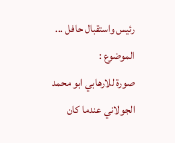رئيس واستقبال حافل ...
الموضوع :
صورة للارهابي ابو محمد الجولاني عندما كان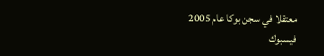معتقلا في سجن بوكا عام 2005
فيسبوك